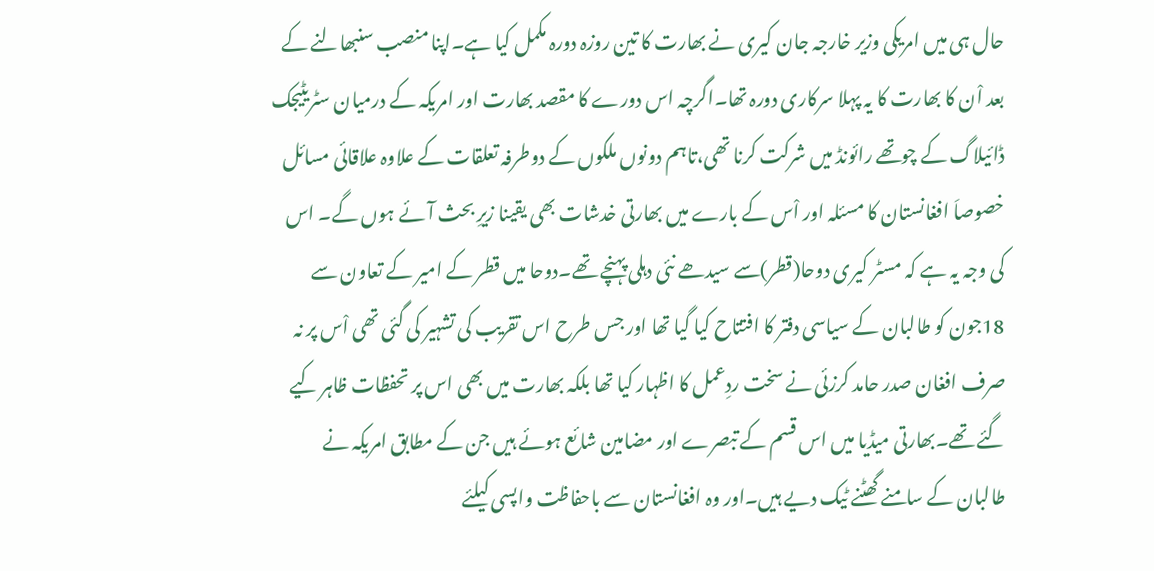حال ہی میں امریکی وزیر خارجہ جان کیری نے بھارت کا تین روزہ دورہ مکمل کیا ہے۔اپنا منصب سنبھالنے کے بعد اْن کا بھارت کا یہ پہلا سرکاری دورہ تھا۔اگرچہ اس دورے کا مقصد بھارت اور امریکہ کے درمیان سٹریٹیجک ڈائیلاگ کے چوتھے رائونڈ میں شرکت کرنا تھی،تاہم دونوں ملکوں کے دوطرفہ تعلقات کے علاوہ علاقائی مسائل خصوصاَ افغانستان کا مسئلہ اور اْس کے بارے میں بھارتی خدشات بھی یقینا زیرِ بحث آئے ہوں گے۔ اس کی وجہ یہ ہے کہ مسٹر کیری دوحا(قطر)سے سیدھے نئی دہلی پہنچے تھے۔دوحا میں قطر کے امیر کے تعاون سے 18جون کو طالبان کے سیاسی دفتر کا افتتاح کیا گیا تھا اور جس طرح اس تقریب کی تشہیر کی گئی تھی اْس پر نہ صرف افغان صدر حامد کرزئی نے سخت ردِعمل کا اظہار کیا تھا بلکہ بھارت میں بھی اس پر تحفظات ظاہر کیے گئے تھے۔بھارتی میڈیا میں اس قسم کے تبصرے اور مضامین شائع ہوئے ہیں جن کے مطابق امریکہ نے طالبان کے سامنے گھٹنے ٹیک دیے ہیں۔اور وہ افغانستان سے باحفاظت واپسی کیلئے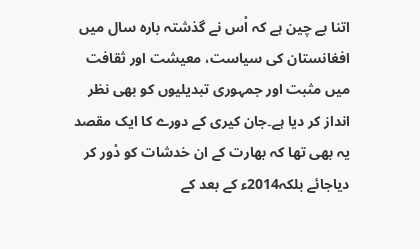اتنا بے چین ہے کہ اْس نے گذشتہ بارہ سال میں افغانستان کی سیاست، معیشت اور ثقافت میں مثبت اور جمہوری تبدیلیوں کو بھی نظر انداز کر دیا ہے۔جان کیری کے دورے کا ایک مقصد یہ بھی تھا کہ بھارت کے ان خدشات کو دْور کر دیاجائے بلکہ2014ء کے بعد کے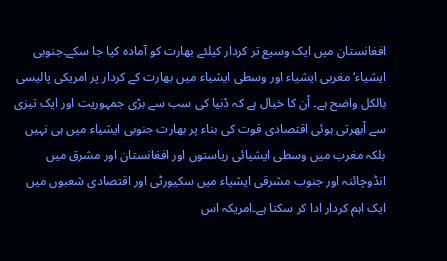افغانستان میں ایک وسیع تر کردار کیلئے بھارت کو آمادہ کیا جا سکے۔جنوبی ایشیاء‘ مغربی ایشیاء اور وسطی ایشیاء میں بھارت کے کردار پر امریکی پالیسی بالکل واضح ہے۔ اْن کا خیال ہے کہ دْنیا کی سب سے بڑی جمہوریت اور ایک تیزی سے اْبھرتی ہوئی اقتصادی قوت کی بناء پر بھارت جنوبی ایشیاء میں ہی نہیں بلکہ مغرب میں وسطی ایشیائی ریاستوں اور افغانستان اور مشرق میں انڈوچائنہ اور جنوب مشرقی ایشیاء میں سکیورٹی اور اقتصادی شعبوں میں ایک اہم کردار ادا کر سکتا ہے۔امریکہ اس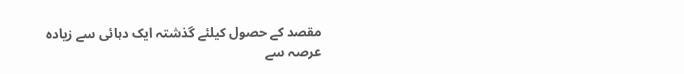مقصد کے حصول کیلئے گذشتہ ایک دہائی سے زیادہ عرصہ سے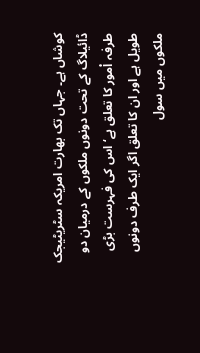کوشاں ہے۔ جہاں تک بھارت امریکہ سٹریٹیجک ڈائیلاگ کے تحت دونوں ملکوں کے درمیان دو طرفہ اْمور کا تعلق ہے‘ اس کی فہرست بڑی طویل ہے اور ان کا تعلق اگر ایک طرف دونوں ملکوں میں سول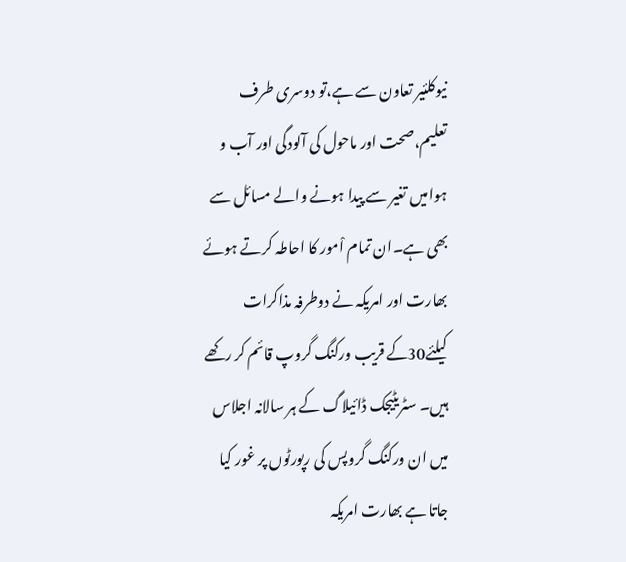نیوکلئیر تعاون سے ہے،تو دوسری طرف تعلیم،صحت اور ماحول کی آلودگی اور آب و ہوامیں تغیر سے پیدا ہونے والے مسائل سے بھی ہے۔ان تمام اْمور کا احاطہ کرتے ہوئے بھارت اور امریکہ نے دوطرفہ مذاکرات کیلئے30کے قریب ورکنگ گروپ قائم کر رکھے ہیں۔ سٹریٹیجک ڈائیلاگ کے ہر سالانہ اجلاس میں ان ورکنگ گروپس کی رپورٹوں پر غور کیا جاتا ہے بھارت امریکہ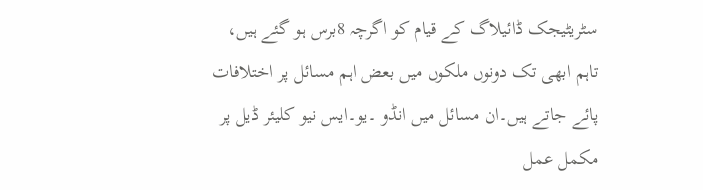سٹریٹیجک ڈائیلاگ کے قیام کو اگرچہ 8برس ہو گئے ہیں، تاہم ابھی تک دونوں ملکوں میں بعض اہم مسائل پر اختلافات پائے جاتے ہیں۔ان مسائل میں انڈو ۔یو۔ایس نیو کلیئر ڈیل پر مکمل عمل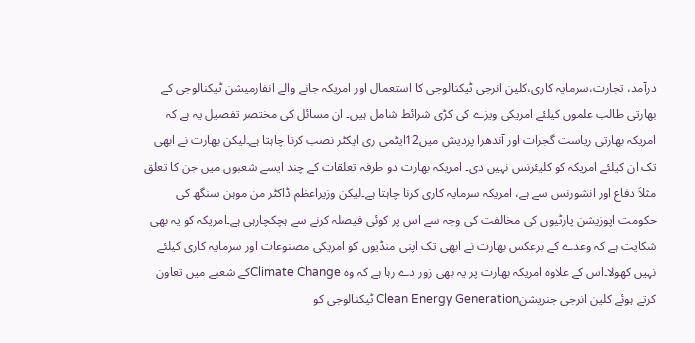درآمد، تجارت،سرمایہ کاری،کلین انرجی ٹیکنالوجی کا استعمال اور امریکہ جانے والے انفارمیشن ٹیکنالوجی کے بھارتی طالب علموں کیلئے امریکی ویزے کی کڑی شرائط شامل ہیں۔ ان مسائل کی مختصر تفصیل یہ ہے کہ امریکہ بھارتی ریاست گجرات اور آندھرا پردیش میں12ایٹمی ری ایکٹر نصب کرنا چاہتا ہے۔لیکن بھارت نے ابھی تک ان کیلئے امریکہ کو کلیئرنس نہیں دی۔ امریکہ بھارت دو طرفہ تعلقات کے چند ایسے شعبوں میں جن کا تعلق مثلاَ دفاع اور انشورنس سے ہے، امریکہ سرمایہ کاری کرنا چاہتا ہے۔لیکن وزیراعظم ڈاکٹر من موہن سنگھ کی حکومت اپوزیشن پارٹیوں کی مخالفت کی وجہ سے اس پر کوئی فیصلہ کرنے سے ہچکچارہی ہے۔امریکہ کو یہ بھی شکایت ہے کہ وعدے کے برعکس بھارت نے ابھی تک اپنی منڈیوں کو امریکی مصنوعات اور سرمایہ کاری کیلئے نہیں کھولا۔اس کے علاوہ امریکہ بھارت پر یہ بھی زور دے رہا ہے کہ وہ Climate Changeکے شعبے میں تعاون کرتے ہوئے کلین انرجی جنریشنClean Energy Generation ٹیکنالوجی کو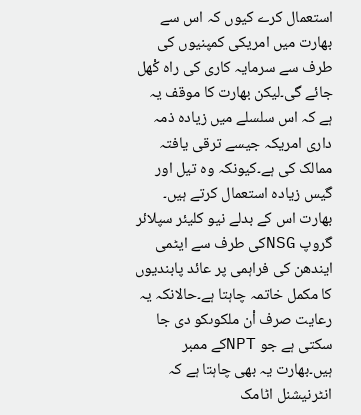استعمال کرے کیوں کہ اس سے بھارت میں امریکی کمپنیوں کی طرف سے سرمایہ کاری کی راہ کْھل جائے گی۔لیکن بھارت کا موقف یہ ہے کہ اس سلسلے میں زیادہ ذمہ داری امریکہ جیسے ترقی یافتہ ممالک کی ہے۔کیونکہ وہ تیل اور گیس زیادہ استعمال کرتے ہیں۔ بھارت اس کے بدلے نیو کلیئر سپلائر گروپ NSGکی طرف سے ایٹمی ایندھن کی فراہمی پر عائد پابندیوں کا مکمل خاتمہ چاہتا ہے۔حالانکہ یہ رعایت صرف اْن ملکوںکو دی جا سکتی ہے جو NPTکے ممبر ہیں۔بھارت یہ بھی چاہتا ہے کہ انٹرنیشنل اٹامک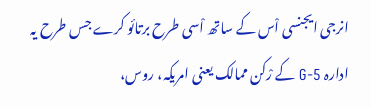انرجی ایجنسی اْس کے ساتھ اْسی طرح برتائو کرے جس طرح یہ ادارہ G-5 کے رْکن ممالک یعنی امریکہ، روس،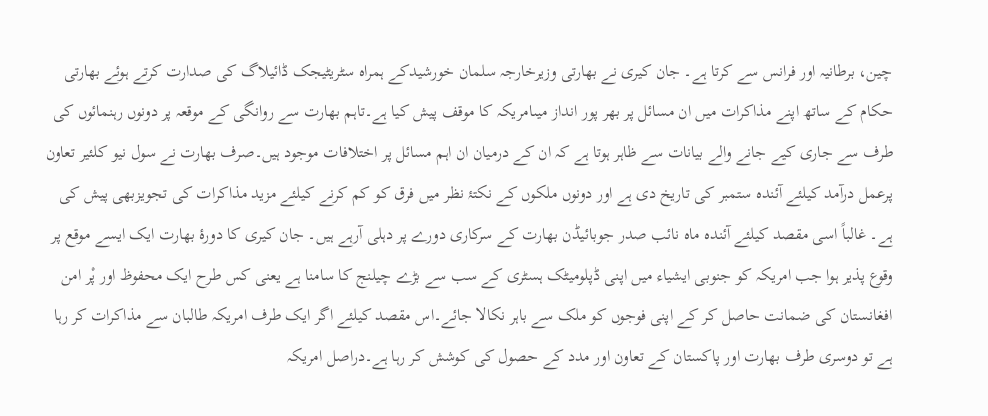چین، برطانیہ اور فرانس سے کرتا ہے۔ جان کیری نے بھارتی وزیرخارجہ سلمان خورشیدکے ہمراہ سٹریٹیجک ڈائیلاگ کی صدارت کرتے ہوئے بھارتی حکام کے ساتھ اپنے مذاکرات میں ان مسائل پر بھر پور انداز میںامریکہ کا موقف پیش کیا ہے۔تاہم بھارت سے روانگی کے موقعہ پر دونوں رہنمائوں کی طرف سے جاری کیے جانے والے بیانات سے ظاہر ہوتا ہے کہ ان کے درمیان ان اہم مسائل پر اختلافات موجود ہیں۔صرف بھارت نے سول نیو کلئیر تعاون پرعمل درآمد کیلئے آئندہ ستمبر کی تاریخ دی ہے اور دونوں ملکوں کے نکتۂ نظر میں فرق کو کم کرنے کیلئے مزید مذاکرات کی تجویزبھی پیش کی ہے۔ غالباً اسی مقصد کیلئے آئندہ ماہ نائب صدر جوبائیڈن بھارت کے سرکاری دورے پر دہلی آرہے ہیں۔ جان کیری کا دورۂ بھارت ایک ایسے موقع پر وقوع پذیر ہوا جب امریکہ کو جنوبی ایشیاء میں اپنی ڈپلومیٹک ہسٹری کے سب سے بڑے چیلنج کا سامنا ہے یعنی کس طرح ایک محفوظ اور پْر امن افغانستان کی ضمانت حاصل کر کے اپنی فوجوں کو ملک سے باہر نکالا جائے۔اس مقصد کیلئے اگر ایک طرف امریکہ طالبان سے مذاکرات کر رہا ہے تو دوسری طرف بھارت اور پاکستان کے تعاون اور مدد کے حصول کی کوشش کر رہا ہے۔دراصل امریکہ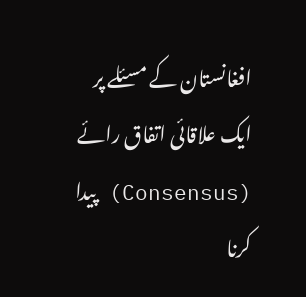افغانستان کے مسئلے پر ایک علاقائی اتفاق رائے (Consensus) پیدا کرنا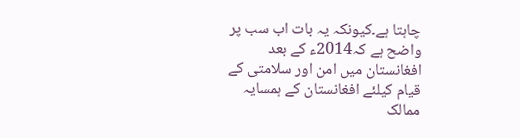چاہتا ہے۔کیونکہ یہ بات اب سب پر واضح ہے کہ2014ء کے بعد افغانستان میں امن اور سلامتی کے قیام کیلئے افغانستان کے ہمسایہ ممالک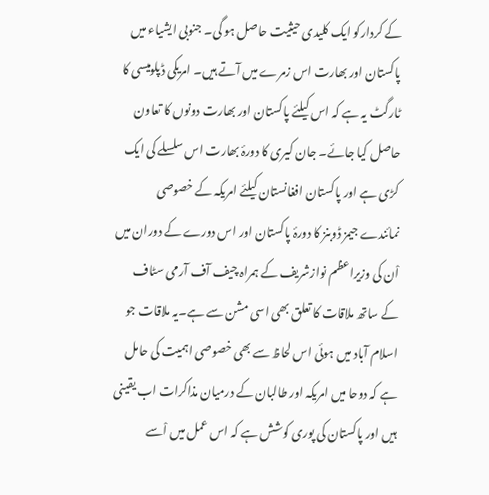کے کردارکو ایک کلیدی حیثیت حاصل ہو گی۔ جنوبی ایشیاء میں پاکستان اور بھارت اس زمرے میں آتے ہیں۔ امریکی ڈپلومیسی کا ٹارگٹ یہ ہے کہ اس کیلئے پاکستان اور بھارت دونوں کا تعاون حاصل کیا جائے۔ جان کیری کا دورۂ بھارت اس سلسلے کی ایک کڑی ہے اور پاکستان افغانستان کیلئے امریکہ کے خصوصی نمائندے جیمز ڈوبنز کا دورۂ پاکستان اور اس دورے کے دوران میں اْن کی وزیراعظم نوازشریف کے ہمراہ چیف آف آرمی سٹاف کے ساتھ ملاقات کا تعلق بھی اسی مشن سے ہے۔یہ ملاقات جو اسلام آباد میں ہوئی اس لحاظ سے بھی خصوصی اہمیت کی حامل ہے کہ دوحا میں امریکہ اور طالبان کے درمیان مذاکرات اب یقینی ہیں اور پاکستان کی پوری کوشش ہے کہ اس عمل میں اْسے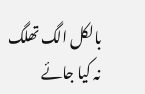بالکل الگ تھلگ نہ کیا جائے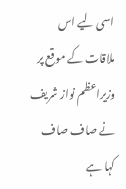اسی لیے اس ملاقات کے موقع پر وزیراعظم نواز شریف نے صاف صاف کہا ہے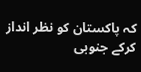کہ پاکستان کو نظر انداز کرکے جنوبی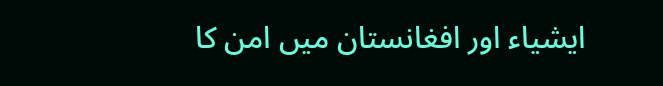ایشیاء اور افغانستان میں امن کا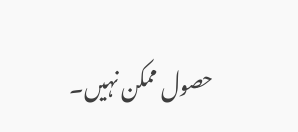حصول ممکن نہیں۔